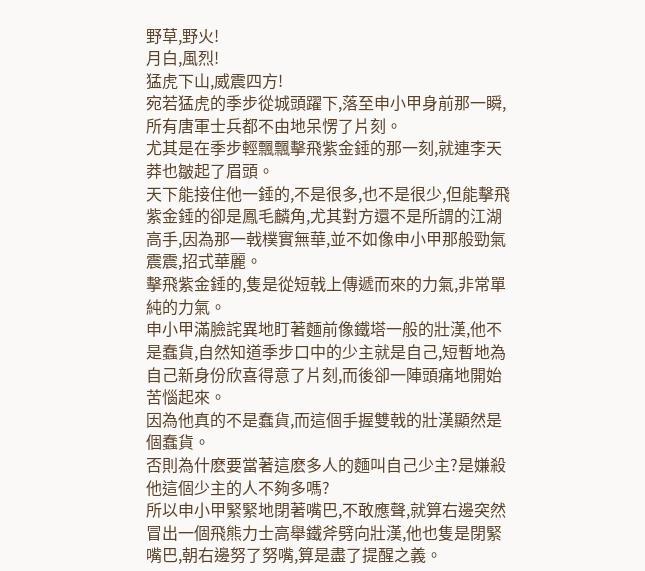野草,野火!
月白,風烈!
猛虎下山,威震四方!
宛若猛虎的季步從城頭躍下,落至申小甲身前那一瞬,所有唐軍士兵都不由地呆愣了片刻。
尤其是在季步輕飄飄擊飛紫金錘的那一刻,就連李天莽也皺起了眉頭。
天下能接住他一錘的,不是很多,也不是很少,但能擊飛紫金錘的卻是鳳毛麟角,尤其對方還不是所謂的江湖高手,因為那一戟樸實無華,並不如像申小甲那般勁氣震震,招式華麗。
擊飛紫金錘的,隻是從短戟上傳遞而來的力氣,非常單純的力氣。
申小甲滿臉詫異地盯著麵前像鐵塔一般的壯漢,他不是蠢貨,自然知道季步口中的少主就是自己,短暫地為自己新身份欣喜得意了片刻,而後卻一陣頭痛地開始苦惱起來。
因為他真的不是蠢貨,而這個手握雙戟的壯漢顯然是個蠢貨。
否則為什麽要當著這麽多人的麵叫自己少主?是嫌殺他這個少主的人不夠多嗎?
所以申小甲緊緊地閉著嘴巴,不敢應聲,就算右邊突然冒出一個飛熊力士高舉鐵斧劈向壯漢,他也隻是閉緊嘴巴,朝右邊努了努嘴,算是盡了提醒之義。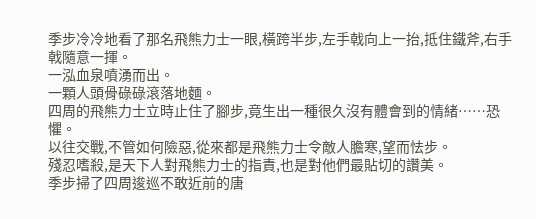季步冷冷地看了那名飛熊力士一眼,橫跨半步,左手戟向上一抬,抵住鐵斧,右手戟隨意一揮。
一泓血泉噴湧而出。
一顆人頭骨碌碌滾落地麵。
四周的飛熊力士立時止住了腳步,竟生出一種很久沒有體會到的情緒……恐懼。
以往交戰,不管如何險惡,從來都是飛熊力士令敵人膽寒,望而怯步。
殘忍嗜殺,是天下人對飛熊力士的指責,也是對他們最貼切的讚美。
季步掃了四周逡巡不敢近前的唐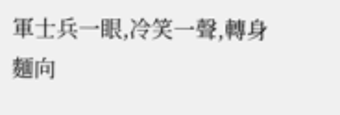軍士兵一眼,冷笑一聲,轉身麵向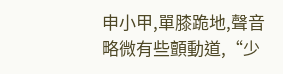申小甲,單膝跪地,聲音略微有些顫動道,“少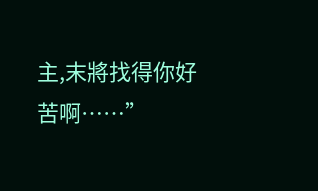主,末將找得你好苦啊……”